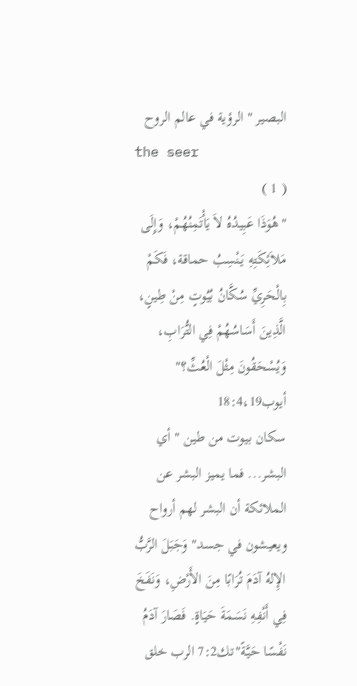البصير " الرؤية في عالم الروح
the seer
( 1 )
"هُوَذَا عَبِيدُهُ لاَ يَأْتَمِنُهُمْ، وَإِلَى مَلاَئِكَتِهِ يَنْسِبُ حماقة، فَكَمْ بِالْحَرِيِّ سُكَّانُ بُيُوتٍ مِنْ طِينٍ، الَّذِينَ أَسَاسُهُمْ فِي التُّرَابِ، وَيُسْحَقُونَ مِثْلَ الْعُثِّ؟" أيوب18:4،19
سكان بيوت من طين " أي البشر... فما يميز البشر عن الملائكة أن البشر لهم أرواح ويعيشون في جسد" وَجَبَلَ الرَّبُّ الإِلهُ آدَمَ تُرَابًا مِنَ الأَرْضِ، وَنَفَخَ فِي أَنْفِهِ نَسَمَةَ حَيَاةٍ. فَصَارَ آدَمُ نَفْسًا حَيَّةً"تك7:2 الرب خلق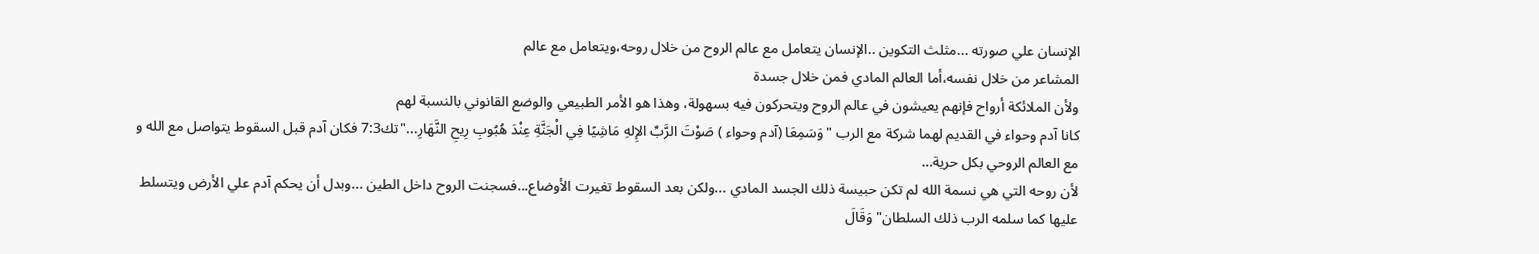الإنسان علي صورته ...مثلث التكوين ..الإنسان يتعامل مع عالم الروح من خلال روحه،ويتعامل مع عالم
المشاعر من خلال نفسه،أما العالم المادي فمن خلال جسدة
ولأن الملائكة أرواح فإنهم يعيشون في عالم الروح ويتحركون فيه بسهولة، وهذا هو الأمر الطبيعي والوضع القانوني بالنسبة لهم
كانا آدم وحواء في القديم لهما شركة مع الرب "وَسَمِعَا (آدم وحواء ) صَوْتَ الرَّبِّ الإِلهِ مَاشِيًا فِي الْجَنَّةِ عِنْدَ هُبُوبِ رِيحِ النَّهَارِ..."تك7:3 فكان آدم قبل السقوط يتواصل مع الله و مع العالم الروحي بكل حرية…
لأن روحه التي هي نسمة الله لم تكن حبيسة ذلك الجسد المادي ...ولكن بعد السقوط تغيرت الأوضاع...فسجنت الروح داخل الطين ...وبدل أن يحكم آدم علي الأرض ويتسلط عليها كما سلمه الرب ذلك السلطان" وَقَالَ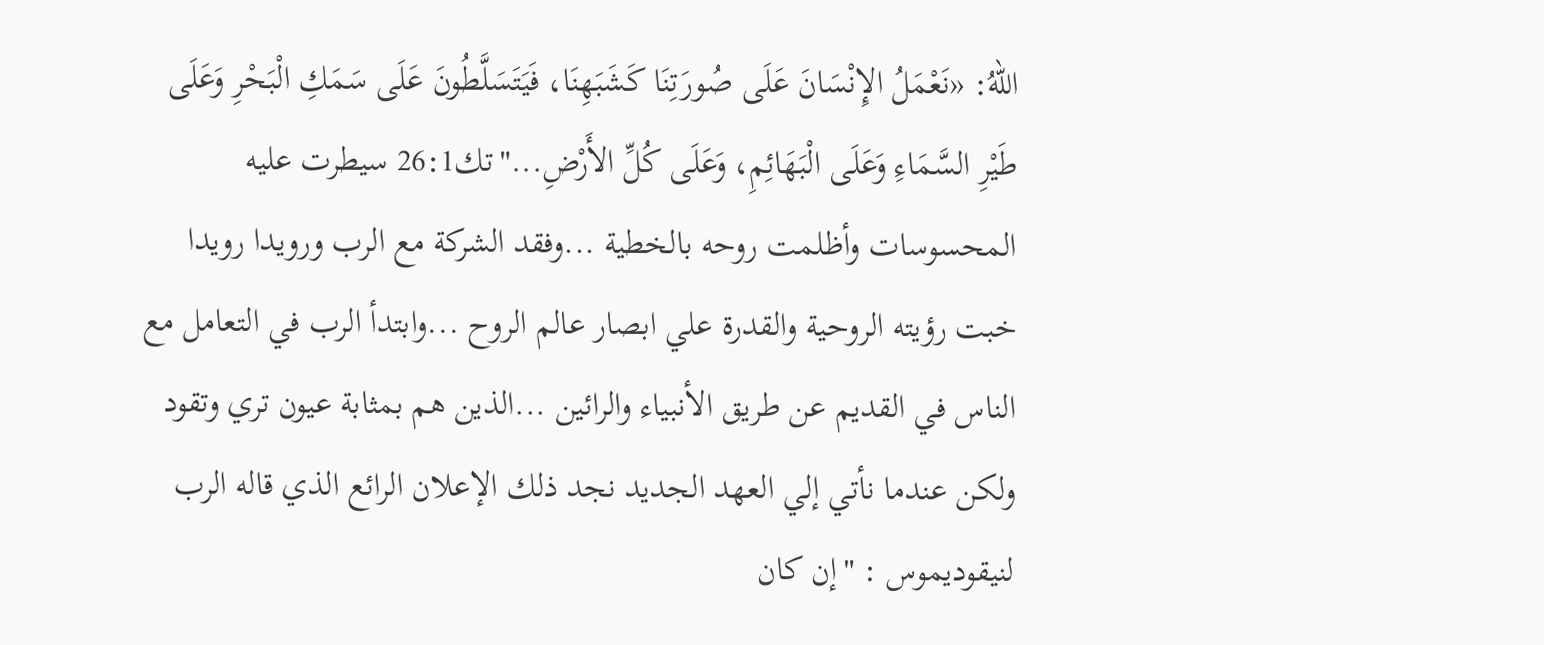اللهُ: «نَعْمَلُ الإِنْسَانَ عَلَى صُورَتِنَا كَشَبَهِنَا، فَيَتَسَلَّطُونَ عَلَى سَمَكِ الْبَحْرِ وَعَلَى طَيْرِ السَّمَاءِ وَعَلَى الْبَهَائِمِ، وَعَلَى كُلِّ الأَرْضِ..."تك26:1 سيطرت عليه المحسوسات وأظلمت روحه بالخطية ...وفقد الشركة مع الرب ورويدا رويدا خبت رؤيته الروحية والقدرة علي ابصار عالم الروح ...وابتدأ الرب في التعامل مع الناس في القديم عن طريق الأنبياء والرائين ...الذين هم بمثابة عيون تري وتقود
ولكن عندما نأتي إلي العهد الجديد نجد ذلك الإعلان الرائع الذي قاله الرب لنيقوديموس : "إن كان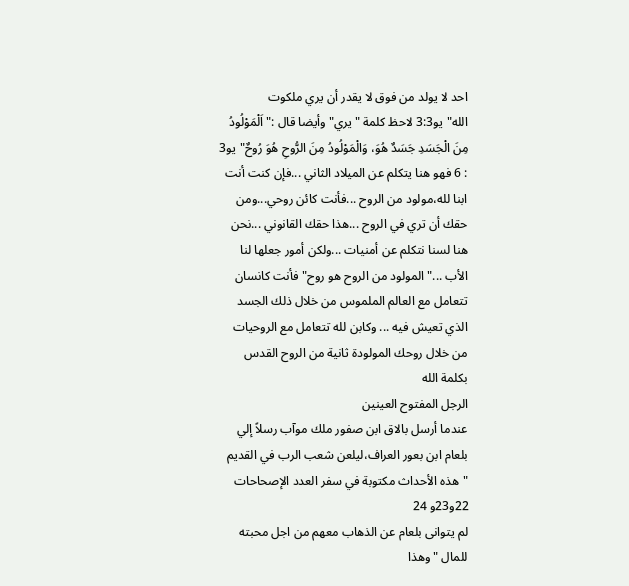احد لا يولد من فوق لا يقدر أن يري ملكوت الله"يو3:3 لاحظ كلمة "يري" وأيضا قال :" اَلْمَوْلُودُ مِنَ الْجَسَدِ جَسَدٌ هُوَ، وَالْمَوْلُودُ مِنَ الرُّوحِ هُوَ رُوحٌ"يو3 : 6 فهو هنا يتكلم عن الميلاد الثاني ...فإن كنت أنت ابنا لله،مولود من الروح ...فأنت كائن روحي...ومن حقك أن تري في الروح ...هذا حقك القانوني ...نحن هنا لسنا نتكلم عن أمنيات ...ولكن أمور جعلها لنا الأب ..."المولود من الروح هو روح"فأنت كانسان تتعامل مع العالم الملموس من خلال ذلك الجسد الذي تعيش فيه ... وكابن لله تتعامل مع الروحيات من خلال روحك المولودة ثانية من الروح القدس بكلمة الله
الرجل المفتوح العينين
عندما أرسل بالاق ابن صفور ملك موآب رسلاً إلي بلعام ابن بعور العراف،ليلعن شعب الرب في القديم "هذه الأحداث مكتوبة في سفر العدد الإصحاحات 22و23و 24
لم يتوانى بلعام عن الذهاب معهم من اجل محبته للمال "وهذا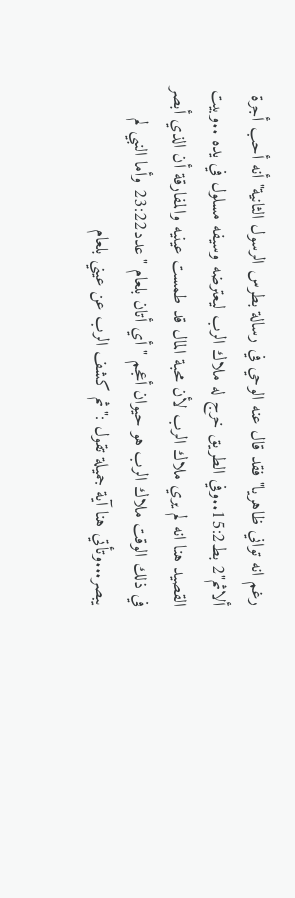رغم انه تواني ظاهريا" فقد قال عنه الوحي في رسالة بطرس الرسول الثانية"أنه أحب أجرة ألاثم"2 بط15:2..وفي الطريق خرج له ملاك الرب ليعترضه وسيفه مسلول في يده ..وبيت القصيد هنا انه لم يري ملاك الرب لأن محبة المال قد طمست عينيه والمفارقة أن الذي أبصر في ذلك الوقت ملاك الرب هو حيوان أعجم "أي أتان بلعام "عدد23:22 وأما النبي لم يبصر...وتأتي هنا آية جميلة تقول :"ثم كشف الرب عن عيني بلعام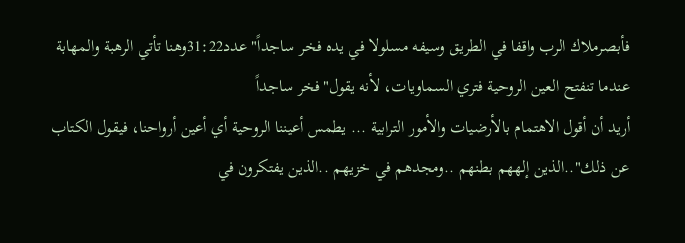فأبصرملاك الرب واقفا في الطريق وسيفه مسلولا في يده فخر ساجداً" عدد31:22وهنا تأتي الرهبة والمهابة عندما تنفتح العين الروحية فتري السماويات، لأنه يقول"فخر ساجداً
أريد أن أقول الاهتمام بالأرضيات والأمور الترابية ... يطمس أعيننا الروحية أي أعين أرواحنا، فيقول الكتاب عن ذلك"..الذين إلههم بطنهم ..ومجدهم في خزيهم ..الذين يفتكرون في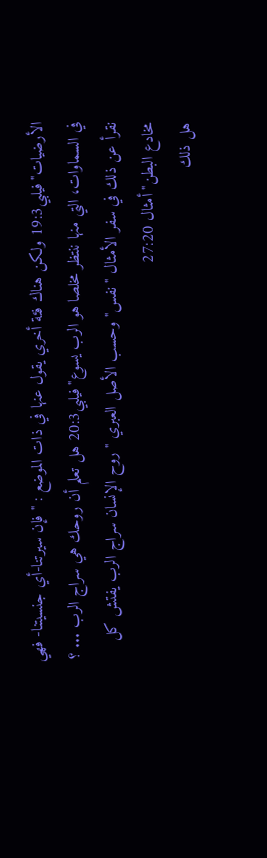الأرضيات"فيلبي19:3 ولكن هناك فئة أخري يقول عنها في ذات الموضع : " فإن سيرتنا-أي جنسيتنا- فهي في السماوات، التي منها ننتظر مخلصا هو الرب يسوع"فيلبي20:3 هل تعلم أن روحك هي سراج الرب ... ؟
نقرأ عن ذلك في سفر الأمثال "نفس"وحسب الأصل العبري "روح الإنسان سراج الرب يفتش كل مخادع البطن"أمثال 27:20
هل ذلك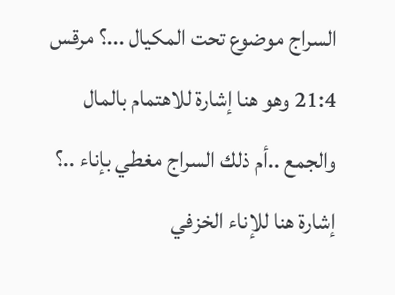السراج موضوع تحت المكيال ...؟ مرقس 21:4 وهو هنا إشارة للاهتمام بالمال والجمع ..أم ذلك السراج مغطي بإناء ..؟ إشارة هنا للإناء الخزفي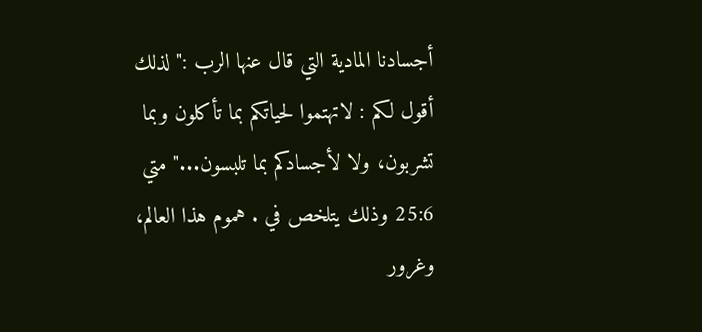أجسادنا المادية التي قال عنها الرب :" لذلك أقول لكم : لاتهتموا لحياتكم بما تأكلون وبما تشربون، ولا لأجسادكم بما تلبسون..." متي 25:6 وذلك يتلخص في . هموم هذا العالم، وغرور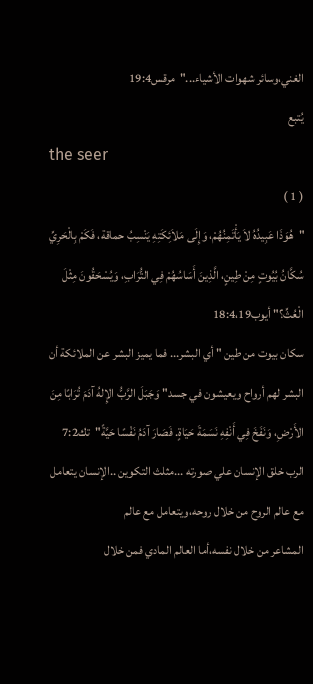الغني،وسائر شهوات الأشياء..."مرقس19:4
يُتبع
the seer
( 1 )
"هُوَذَا عَبِيدُهُ لاَ يَأْتَمِنُهُمْ، وَإِلَى مَلاَئِكَتِهِ يَنْسِبُ حماقة، فَكَمْ بِالْحَرِيِّ سُكَّانُ بُيُوتٍ مِنْ طِينٍ، الَّذِينَ أَسَاسُهُمْ فِي التُّرَابِ، وَيُسْحَقُونَ مِثْلَ الْعُثِّ؟" أيوب18:4،19
سكان بيوت من طين " أي البشر... فما يميز البشر عن الملائكة أن البشر لهم أرواح ويعيشون في جسد" وَجَبَلَ الرَّبُّ الإِلهُ آدَمَ تُرَابًا مِنَ الأَرْضِ، وَنَفَخَ فِي أَنْفِهِ نَسَمَةَ حَيَاةٍ. فَصَارَ آدَمُ نَفْسًا حَيَّةً"تك7:2 الرب خلق الإنسان علي صورته ...مثلث التكوين ..الإنسان يتعامل مع عالم الروح من خلال روحه،ويتعامل مع عالم
المشاعر من خلال نفسه،أما العالم المادي فمن خلال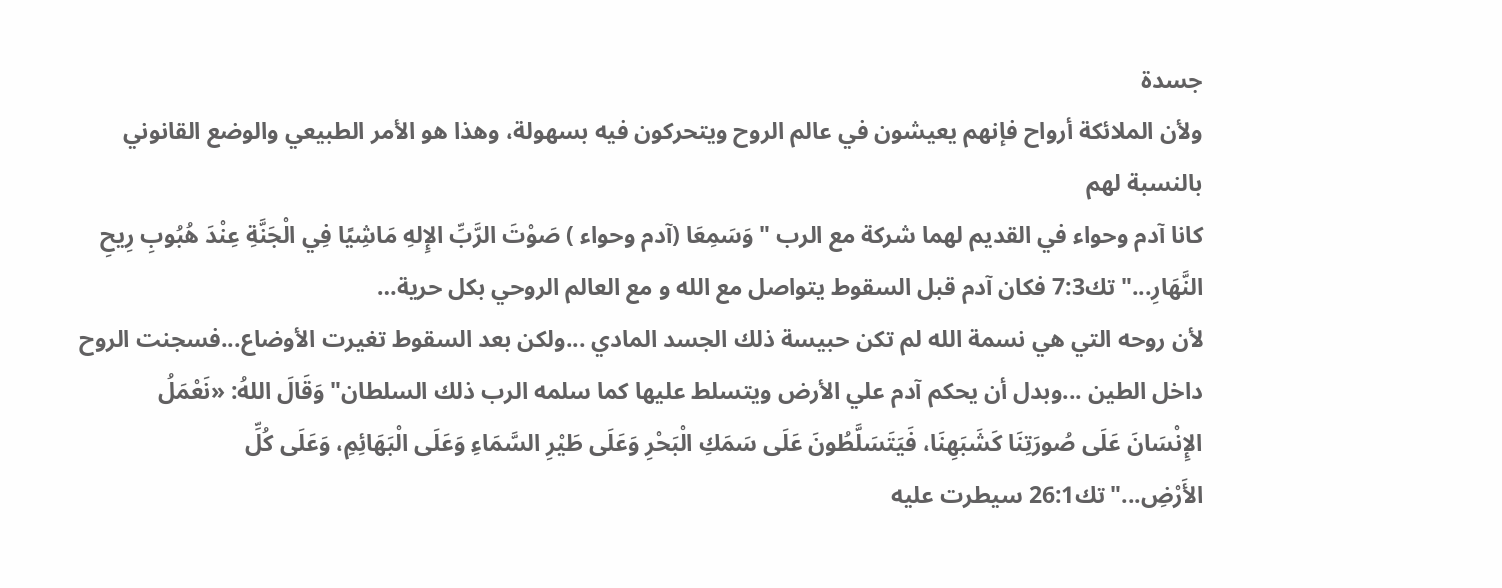جسدة
ولأن الملائكة أرواح فإنهم يعيشون في عالم الروح ويتحركون فيه بسهولة، وهذا هو الأمر الطبيعي والوضع القانوني بالنسبة لهم
كانا آدم وحواء في القديم لهما شركة مع الرب "وَسَمِعَا (آدم وحواء ) صَوْتَ الرَّبِّ الإِلهِ مَاشِيًا فِي الْجَنَّةِ عِنْدَ هُبُوبِ رِيحِ النَّهَارِ..."تك7:3 فكان آدم قبل السقوط يتواصل مع الله و مع العالم الروحي بكل حرية…
لأن روحه التي هي نسمة الله لم تكن حبيسة ذلك الجسد المادي ...ولكن بعد السقوط تغيرت الأوضاع...فسجنت الروح داخل الطين ...وبدل أن يحكم آدم علي الأرض ويتسلط عليها كما سلمه الرب ذلك السلطان" وَقَالَ اللهُ: «نَعْمَلُ الإِنْسَانَ عَلَى صُورَتِنَا كَشَبَهِنَا، فَيَتَسَلَّطُونَ عَلَى سَمَكِ الْبَحْرِ وَعَلَى طَيْرِ السَّمَاءِ وَعَلَى الْبَهَائِمِ، وَعَلَى كُلِّ الأَرْضِ..."تك26:1 سيطرت عليه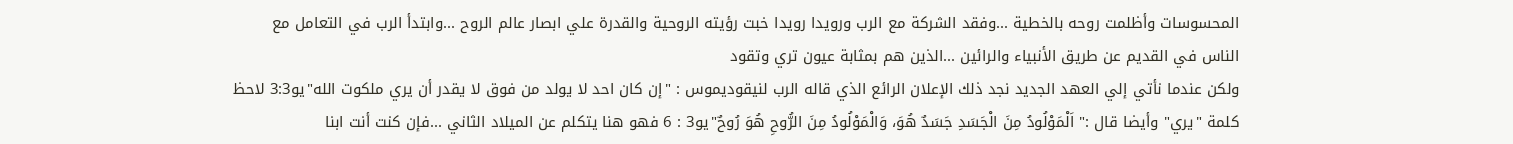المحسوسات وأظلمت روحه بالخطية ...وفقد الشركة مع الرب ورويدا رويدا خبت رؤيته الروحية والقدرة علي ابصار عالم الروح ...وابتدأ الرب في التعامل مع الناس في القديم عن طريق الأنبياء والرائين ...الذين هم بمثابة عيون تري وتقود
ولكن عندما نأتي إلي العهد الجديد نجد ذلك الإعلان الرائع الذي قاله الرب لنيقوديموس : "إن كان احد لا يولد من فوق لا يقدر أن يري ملكوت الله"يو3:3 لاحظ كلمة "يري" وأيضا قال :" اَلْمَوْلُودُ مِنَ الْجَسَدِ جَسَدٌ هُوَ، وَالْمَوْلُودُ مِنَ الرُّوحِ هُوَ رُوحٌ"يو3 : 6 فهو هنا يتكلم عن الميلاد الثاني ...فإن كنت أنت ابنا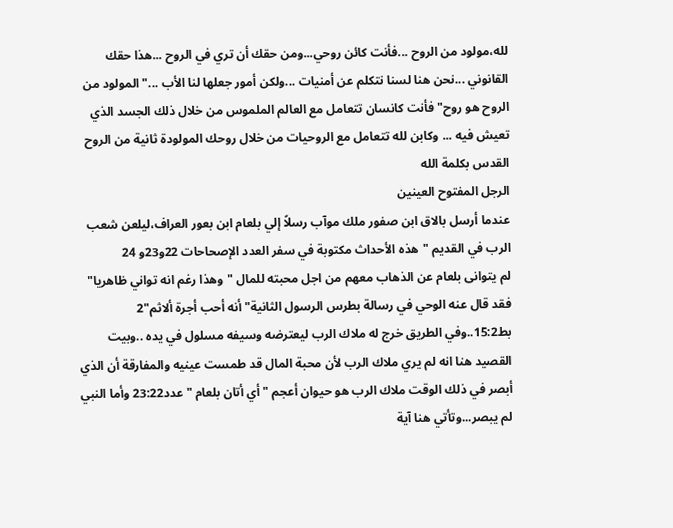لله،مولود من الروح ...فأنت كائن روحي...ومن حقك أن تري في الروح ...هذا حقك القانوني ...نحن هنا لسنا نتكلم عن أمنيات ...ولكن أمور جعلها لنا الأب ..."المولود من الروح هو روح"فأنت كانسان تتعامل مع العالم الملموس من خلال ذلك الجسد الذي تعيش فيه ... وكابن لله تتعامل مع الروحيات من خلال روحك المولودة ثانية من الروح القدس بكلمة الله
الرجل المفتوح العينين
عندما أرسل بالاق ابن صفور ملك موآب رسلاً إلي بلعام ابن بعور العراف،ليلعن شعب الرب في القديم "هذه الأحداث مكتوبة في سفر العدد الإصحاحات 22و23و 24
لم يتوانى بلعام عن الذهاب معهم من اجل محبته للمال "وهذا رغم انه تواني ظاهريا" فقد قال عنه الوحي في رسالة بطرس الرسول الثانية"أنه أحب أجرة ألاثم"2 بط15:2..وفي الطريق خرج له ملاك الرب ليعترضه وسيفه مسلول في يده ..وبيت القصيد هنا انه لم يري ملاك الرب لأن محبة المال قد طمست عينيه والمفارقة أن الذي أبصر في ذلك الوقت ملاك الرب هو حيوان أعجم "أي أتان بلعام "عدد23:22 وأما النبي لم يبصر...وتأتي هنا آية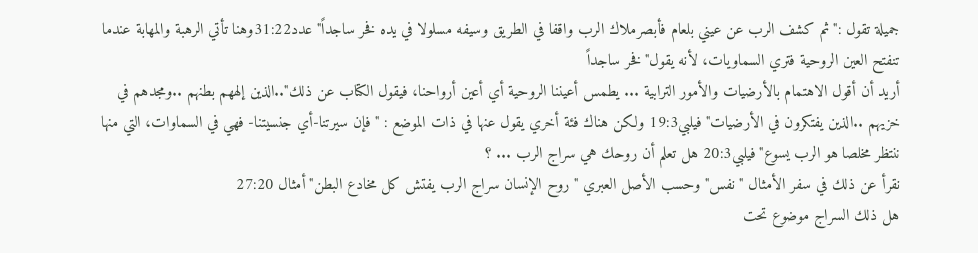جميلة تقول :"ثم كشف الرب عن عيني بلعام فأبصرملاك الرب واقفا في الطريق وسيفه مسلولا في يده فخر ساجداً" عدد31:22وهنا تأتي الرهبة والمهابة عندما تنفتح العين الروحية فتري السماويات، لأنه يقول"فخر ساجداً
أريد أن أقول الاهتمام بالأرضيات والأمور الترابية ... يطمس أعيننا الروحية أي أعين أرواحنا، فيقول الكتاب عن ذلك"..الذين إلههم بطنهم ..ومجدهم في خزيهم ..الذين يفتكرون في الأرضيات"فيلبي19:3 ولكن هناك فئة أخري يقول عنها في ذات الموضع : " فإن سيرتنا-أي جنسيتنا- فهي في السماوات، التي منها ننتظر مخلصا هو الرب يسوع"فيلبي20:3 هل تعلم أن روحك هي سراج الرب ... ؟
نقرأ عن ذلك في سفر الأمثال "نفس"وحسب الأصل العبري "روح الإنسان سراج الرب يفتش كل مخادع البطن"أمثال 27:20
هل ذلك السراج موضوع تحت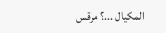المكيال ...؟ مرقس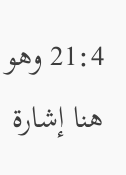21:4 وهو هنا إشارة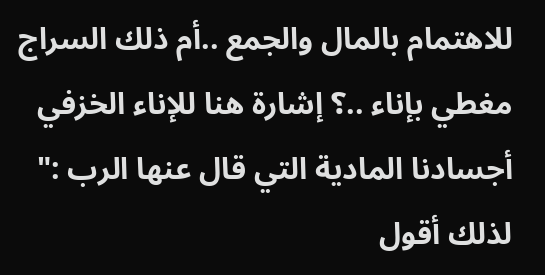للاهتمام بالمال والجمع ..أم ذلك السراج مغطي بإناء ..؟ إشارة هنا للإناء الخزفي أجسادنا المادية التي قال عنها الرب :" لذلك أقول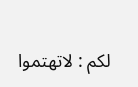لكم : لاتهتموا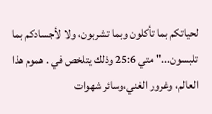لحياتكم بما تأكلون وبما تشربون، ولا لأجسادكم بما تلبسون..." متي 25:6 وذلك يتلخص في . هموم هذا العالم، وغرور الغني،وسائر شهوات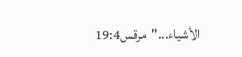الأشياء..."مرقس19:4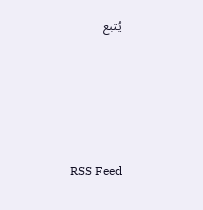يُتبع






RSS Feed